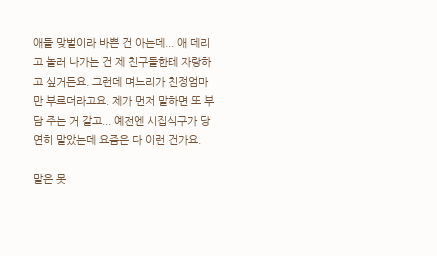애들 맞벌이라 바쁜 건 아는데... 애 데리고 놀러 나가는 건 제 친구들한테 자랑하고 싶거든요. 그런데 며느리가 친정엄마만 부르더라고요. 제가 먼저 말하면 또 부담 주는 거 같고... 예전엔 시집식구가 당연히 맡았는데 요즘은 다 이런 건가요.

말은 못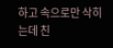하고 속으로만 삭히는데 친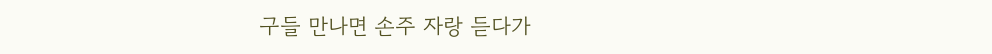구들 만나면 손주 자랑 듣다가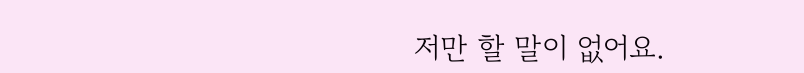저만 할 말이 없어요.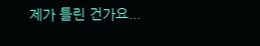제가 틀린 건가요...